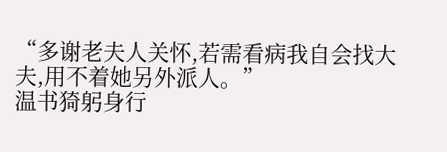“多谢老夫人关怀,若需看病我自会找大夫,用不着她另外派人。”
温书猗躬身行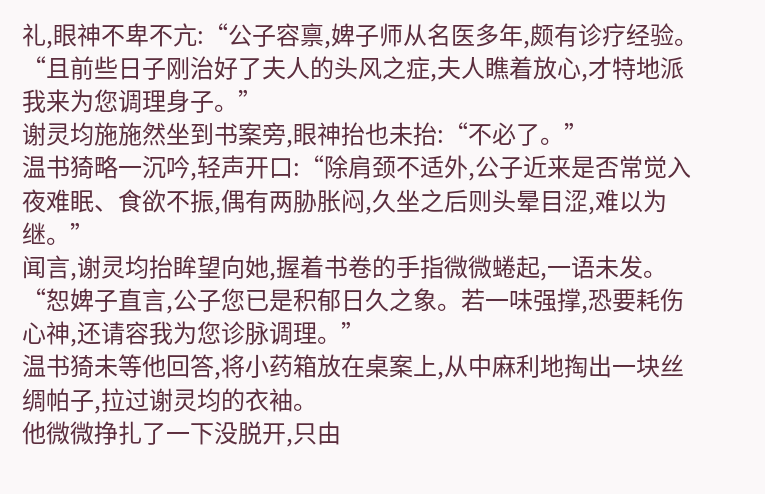礼,眼神不卑不亢:“公子容禀,婢子师从名医多年,颇有诊疗经验。
“且前些日子刚治好了夫人的头风之症,夫人瞧着放心,才特地派我来为您调理身子。”
谢灵均施施然坐到书案旁,眼神抬也未抬:“不必了。”
温书猗略一沉吟,轻声开口:“除肩颈不适外,公子近来是否常觉入夜难眠、食欲不振,偶有两胁胀闷,久坐之后则头晕目涩,难以为继。”
闻言,谢灵均抬眸望向她,握着书卷的手指微微蜷起,一语未发。
“恕婢子直言,公子您已是积郁日久之象。若一味强撑,恐要耗伤心神,还请容我为您诊脉调理。”
温书猗未等他回答,将小药箱放在桌案上,从中麻利地掏出一块丝绸帕子,拉过谢灵均的衣袖。
他微微挣扎了一下没脱开,只由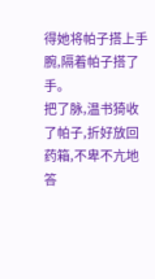得她将帕子搭上手腕,隔着帕子搭了手。
把了脉,温书猗收了帕子,折好放回药箱,不卑不亢地答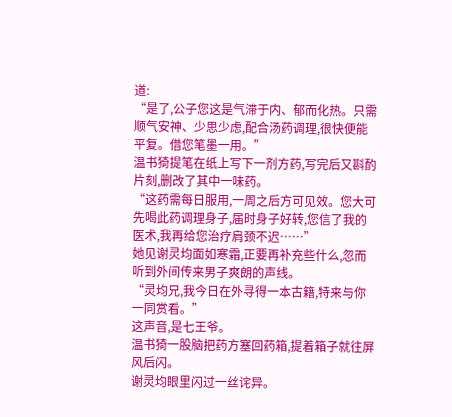道:
“是了,公子您这是气滞于内、郁而化热。只需顺气安神、少思少虑,配合汤药调理,很快便能平复。借您笔墨一用。”
温书猗提笔在纸上写下一剂方药,写完后又斟酌片刻,删改了其中一味药。
“这药需每日服用,一周之后方可见效。您大可先喝此药调理身子,届时身子好转,您信了我的医术,我再给您治疗肩颈不迟……”
她见谢灵均面如寒霜,正要再补充些什么,忽而听到外间传来男子爽朗的声线。
“灵均兄,我今日在外寻得一本古籍,特来与你一同赏看。”
这声音,是七王爷。
温书猗一股脑把药方塞回药箱,提着箱子就往屏风后闪。
谢灵均眼里闪过一丝诧异。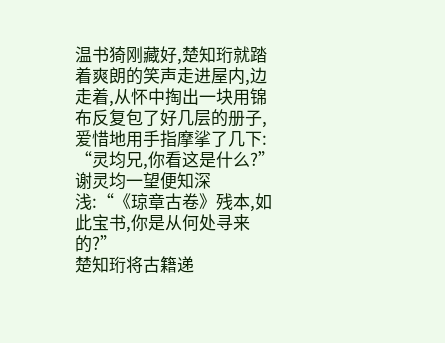温书猗刚藏好,楚知珩就踏着爽朗的笑声走进屋内,边走着,从怀中掏出一块用锦布反复包了好几层的册子,爱惜地用手指摩挲了几下:
“灵均兄,你看这是什么?”
谢灵均一望便知深浅:“《琼章古卷》残本,如此宝书,你是从何处寻来的?”
楚知珩将古籍递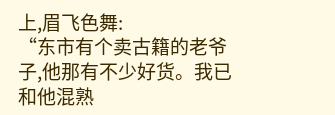上,眉飞色舞:
“东市有个卖古籍的老爷子,他那有不少好货。我已和他混熟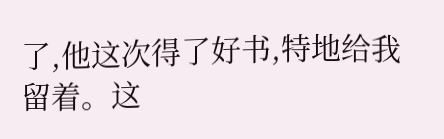了,他这次得了好书,特地给我留着。这